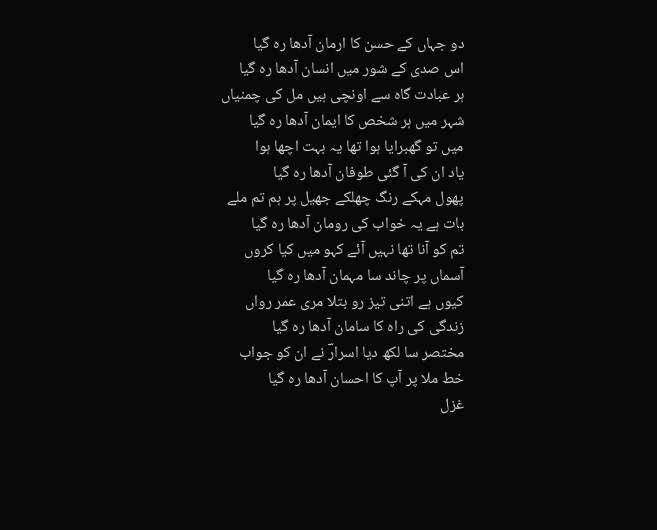دو جہاں کے حسن کا ارمان آدھا رہ گیا
اس صدی کے شور میں انسان آدھا رہ گیا
ہر عبادت گاہ سے اونچی ہیں مل کی چمنیاں
شہر میں ہر شخص کا ایمان آدھا رہ گیا
میں تو گھبرایا ہوا تھا یہ بہت اچھا ہوا
یاد ان کی آ گئی طوفان آدھا رہ گیا
پھول مہکے رنگ چھلکے جھیل پر ہم تم ملے
بات ہے یہ خواب کی رومان آدھا رہ گیا
تم کو آنا تھا نہیں آئے کہو میں کیا کروں
آسماں پر چاند سا مہمان آدھا رہ گیا
کیوں ہے اتنی تیز رو بتلا مری عمر رواں
زندگی کی راہ کا سامان آدھا رہ گیا
مختصر سا لکھ دیا اسرارؔ نے ان کو جواب
خط ملا پر آپ کا احسان آدھا رہ گیا
غزل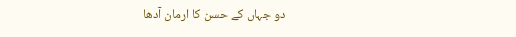دو جہاں کے حسن کا ارمان آدھا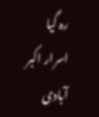رہ گیا
اسرار اکبر آبادی